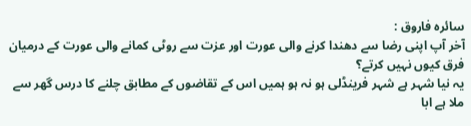سائرہ فاروق :
آخر آپ اپنی رضا سے دھندا کرنے والی عورت اور عزت سے روٹی کمانے والی عورت کے درمیان فرق کیوں نہیں کرتے؟
یہ نیا شہر ہے شہر فرینڈلی ہو نہ ہو ہمیں اس کے تقاضوں کے مطابق چلنے کا درس گھر سے ملا ہے ابا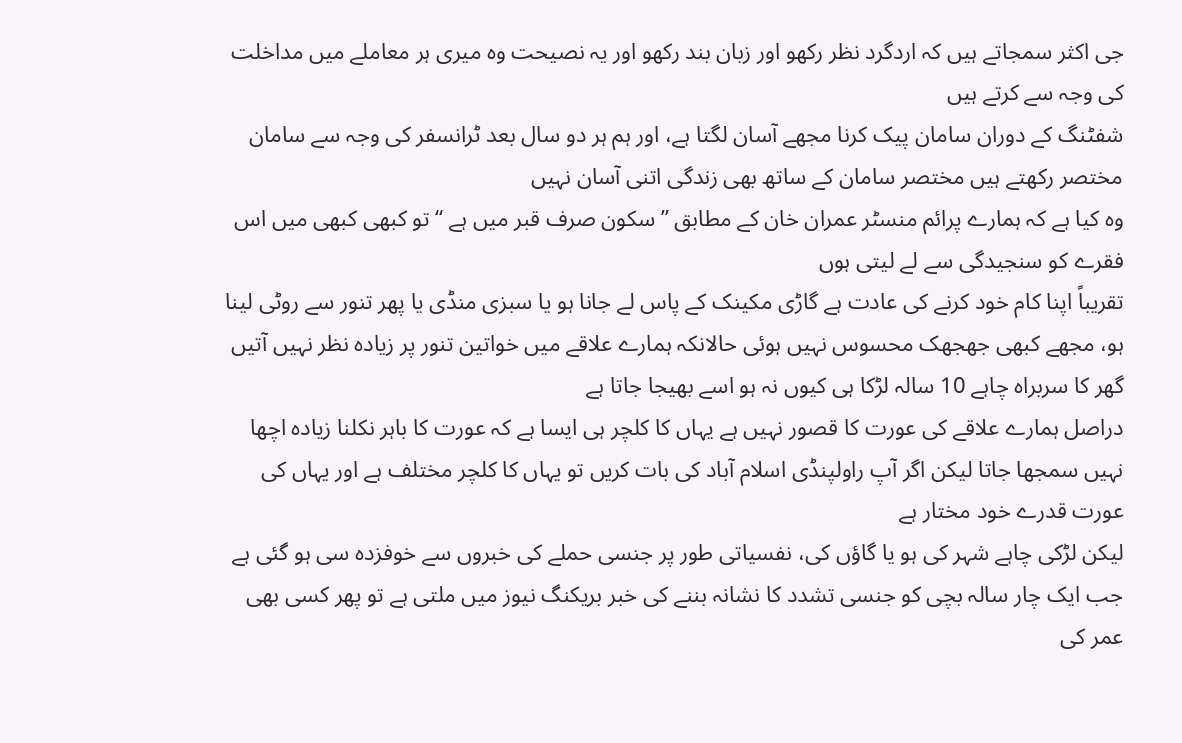جی اکثر سمجاتے ہیں کہ اردگرد نظر رکھو اور زبان بند رکھو اور یہ نصیحت وہ میری ہر معاملے میں مداخلت کی وجہ سے کرتے ہیں
شفٹنگ کے دوران سامان پیک کرنا مجھے آسان لگتا ہے، اور ہم ہر دو سال بعد ٹرانسفر کی وجہ سے سامان مختصر رکھتے ہیں مختصر سامان کے ساتھ بھی زندگی اتنی آسان نہیں
وہ کیا ہے کہ ہمارے پرائم منسٹر عمران خان کے مطابق ” سکون صرف قبر میں ہے “ تو کبھی کبھی میں اس فقرے کو سنجیدگی سے لے لیتی ہوں
تقریباً اپنا کام خود کرنے کی عادت ہے گاڑی مکینک کے پاس لے جانا ہو یا سبزی منڈی یا پھر تنور سے روٹی لینا ہو، مجھے کبھی جھجھک محسوس نہیں ہوئی حالانکہ ہمارے علاقے میں خواتین تنور پر زیادہ نظر نہیں آتیں گھر کا سربراہ چاہے 10 سالہ لڑکا ہی کیوں نہ ہو اسے بھیجا جاتا ہے
دراصل ہمارے علاقے کی عورت کا قصور نہیں ہے یہاں کا کلچر ہی ایسا ہے کہ عورت کا باہر نکلنا زیادہ اچھا نہیں سمجھا جاتا لیکن اگر آپ راولپنڈی اسلام آباد کی بات کریں تو یہاں کا کلچر مختلف ہے اور یہاں کی عورت قدرے خود مختار ہے
لیکن لڑکی چاہے شہر کی ہو یا گاؤں کی، نفسیاتی طور پر جنسی حملے کی خبروں سے خوفزدہ سی ہو گئی ہے
جب ایک چار سالہ بچی کو جنسی تشدد کا نشانہ بننے کی خبر بریکنگ نیوز میں ملتی ہے تو پھر کسی بھی عمر کی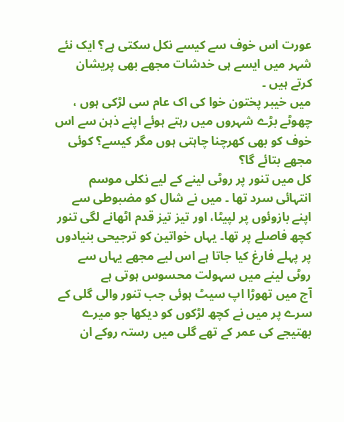عورت اس خوف سے کیسے نکل سکتی ہے؟ ایک نئے شہر میں ایسے ہی خدشات مجھے بھی پریشان کرتے ہیں ۔
میں خیبر پختون خوا کی اک عام سی لڑکی ہوں ، چھوٹے بڑے شہروں میں رہتے ہوئے اپنے ذہن سے اس خوف کو بھی کھرچنا چاہتی ہوں مگر کیسے؟ کوئی مجھے بتائے گا؟
کل میں تنور پر روٹی لینے کے لیے نکلی موسم انتہائی سرد تھا ۔ میں نے شال کو مضبوطی سے اپنے بازوئوں پر لپیٹا، اور تیز تیز قدم اٹھانے لگی تنور کچھ فاصلے پر تھا۔ یہاں خواتین کو ترجیحی بنیادوں پر پہلے فارغ کیا جاتا ہے اس لیے مجھے یہاں سے روٹی لینے میں سہولت محسوس ہوتی ہے
آج میں تھوڑا اپ سیٹ ہوئی جب تنور والی گلی کے سرے پر میں نے کچھ لڑکوں کو دیکھا جو میرے بھتیجے کی عمر کے تھے گلی میں رستہ روکے ان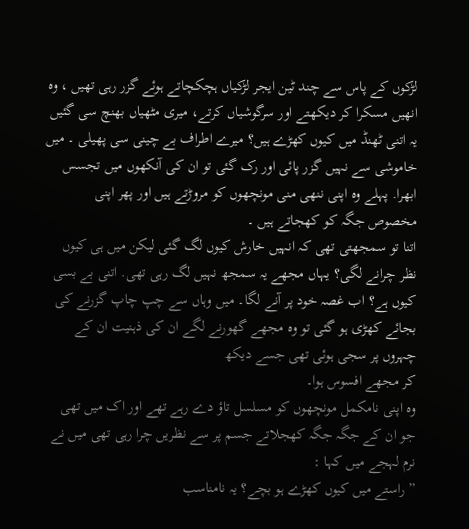لڑکوں کے پاس سے چند ٹین ایجر لڑکیاں ہچکچاتے ہوئے گزر رہی تھیں ، وہ انھیں مسکرا کر دیکھتے اور سرگوشیاں کرتے، میری مٹھیاں بھنچ سی گئیں
یہ اتنی ٹھنڈ میں کیوں کھڑے ہیں؟ میرے اطراف بے چینی سی پھیلی ۔ میں خاموشی سے نہیں گزر پائی اور رک گئی تو ان کی آنکھوں میں تجسس ابھرا. پہلے وہ اپنی ننھی منی مونچھوں کو مروڑتے ہیں اور پھر اپنی مخصوص جگہ کو کھجاتے ہیں ۔
اتنا تو سمجھتی تھی کہ انہیں خارش کیوں لگ گئی لیکن میں ہی کیوں نظر چرانے لگی؟ یہاں مجھے یہ سمجھ نہیں لگ رہی تھی. اتنی بے بسی کیوں ہے؟ اب غصہ خود پر آنے لگا۔ میں وہاں سے چپ چاپ گزرنے کی بجائے کھڑی ہو گئی تو وہ مجھے گھورنے لگے ان کی ذہنیت ان کے چہروں پر سجی ہوئی تھی جسے دیکھ
کر مجھے افسوس ہوا۔
وہ اپنی نامکمل مونچھوں کو مسلسل تاؤ دے رہے تھے اور اک میں تھی جو ان کے جگہ جگہ کھجلاتے جسم پر سے نظریں چرا رہی تھی میں نے نرم لہجے میں کہا :
” راستے میں کیوں کھڑے ہو بچے؟ یہ نامناسب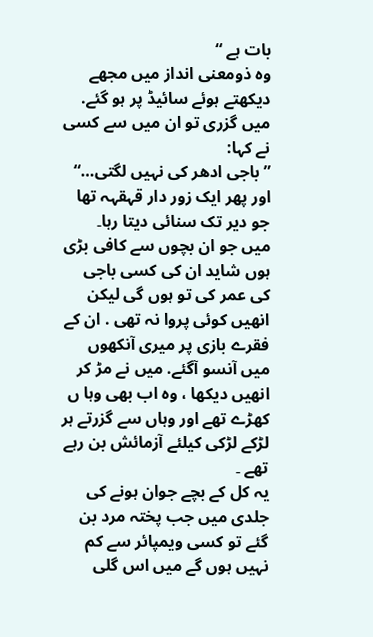بات ہے “
وہ ذومعنی انداز میں مجھے دیکھتے ہوئے سائیڈ پر ہو گئے. میں گزری تو ان میں سے کسی نے کہا:
” باجی ادھر کی نہیں لگتی…“ اور پھر ایک زور دار قہقہہ تھا جو دیر تک سنائی دیتا رہا۔
میں جو ان بچوں سے کافی بڑی ہوں شاید ان کی کسی باجی کی عمر کی تو ہوں گی لیکن انھیں کوئی پروا نہ تھی . ان کے فقرے بازی پر میری آنکھوں میں آنسو آگئے. میں نے مڑ کر انھیں دیکھا ، وہ اب بھی وہا ں کھڑے تھے اور وہاں سے گزرتے ہر لڑکے لڑکی کیلئے آزمائش بن رہے تھے ۔
یہ کل کے بچے جوان ہونے کی جلدی میں جب پختہ مرد بن گئے تو کسی ویمپائر سے کم نہیں ہوں گے میں اس گلی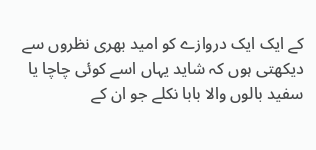کے ایک ایک دروازے کو امید بھری نظروں سے دیکھتی ہوں کہ شاید یہاں اسے کوئی چاچا یا سفید بالوں والا بابا نکلے جو ان کے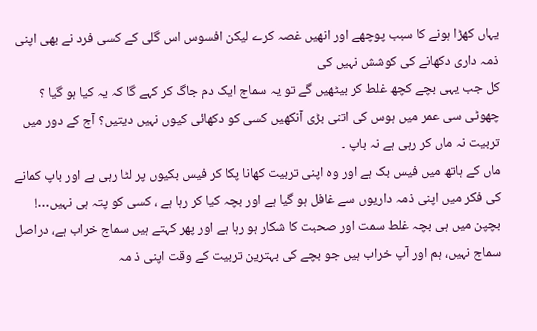یہاں کھڑا ہونے کا سبب پوچھے اور انھیں غصہ کرے لیکن افسوس اس گلی کے کسی فرد نے بھی اپنی ذمہ داری دکھانے کی کوشش نہیں کی
کل جب یہی بچے کچھ غلط کر بیٹھیں گے تو یہ سماج ایک دم جاگ کر کہے گا کہ یہ کیا ہو گیا ؟ چھوٹی سی عمر میں ہوس کی اتنی بڑی آنکھیں کسی کو دکھائی کیوں نہیں دیتیں؟ آج کے دور میں تربیت نہ ماں کر رہی ہے نہ باپ ۔
ماں کے ہاتھ میں فیس بک ہے اور وہ اپنی تربیت کھانا پکا کر فیس بکیوں پر لٹا رہی ہے اور باپ کمانے کی فکر میں اپنی ذمہ داریوں سے غافل ہو گیا ہے اور بچہ کیا کر رہا ہے ، کسی کو پتہ ہی نہیں…!
بچپن میں ہی بچہ غلط سمت اور صحبت کا شکار ہو رہا ہے اور پھر کہتے ہیں سماج خراب ہے، دراصل سماج نہیں، ہم اور آپ خراب ہیں جو بچے کی بہترین تربیت کے وقت اپنی ذ مہ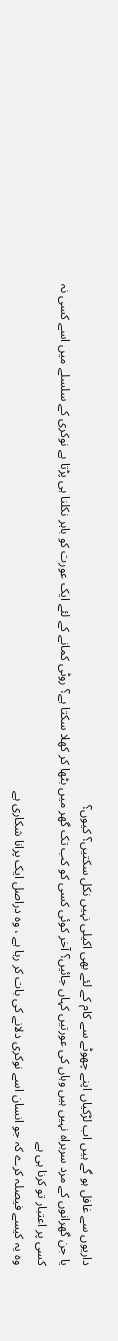داریوں سے غافل ہو گے ہیں اب لڑکیاں اپنے چھوٹے سے کام کے لئے بھی اکیلی نہیں نکل سکتیں؟ کیوں؟
یا جن گھرانوں کے مرد سربراہ نہیں ہیں وہاں کی عورتیں کہاں جائیں؟ آخر کوئی کسی کو کب تک گھر میں بٹھا کر کھلا سکتا ہے؟ روٹی کمانے کے لئے ایک عورت کو باہر نکلنا ہی پڑتا ہے نوکری کے سلسلے میں اسے کسی نہ کسی پر اعتبار تو کرنا ہی ہے
وہ یہ کیسے فیصلہ کرے کہ جو انسان اسے نوکری دلانے کی بات کر رہا ہے ، وہ دراصل ایک پرانا شکاری ہے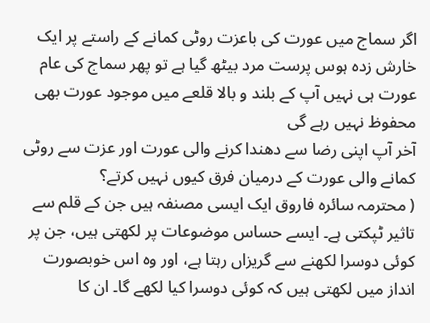اگر سماج میں عورت کی باعزت روٹی کمانے کے راستے پر ایک خارش زدہ ہوس پرست مرد بیٹھ گیا ہے تو پھر سماج کی عام عورت ہی نہیں آپ کے بلند و بالا قلعے میں موجود عورت بھی محفوظ نہیں رہے گی
آخر آپ اپنی رضا سے دھندا کرنے والی عورت اور عزت سے روٹی کمانے والی عورت کے درمیان فرق کیوں نہیں کرتے؟
( محترمہ سائرہ فاروق ایک ایسی مصنفہ ہیں جن کے قلم سے تاثیر ٹپکتی ہے۔ ایسے حساس موضوعات پر لکھتی ہیں، جن پر کوئی دوسرا لکھنے سے گریزاں رہتا ہے، اور وہ اس خوبصورت انداز میں لکھتی ہیں کہ کوئی دوسرا کیا لکھے گا۔ ان کا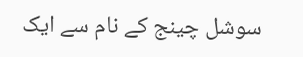سوشل چینج کے نام سے ایک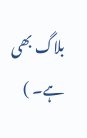بلاگ بھی ہے۔ )